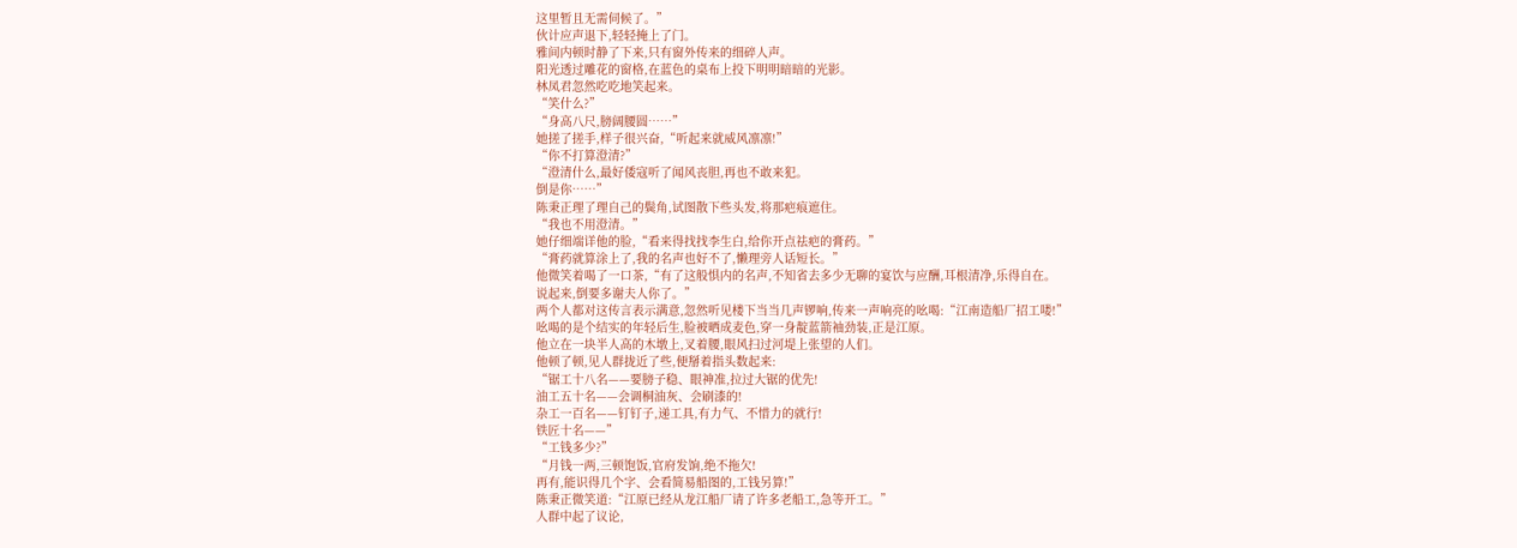这里暂且无需伺候了。”
伙计应声退下,轻轻掩上了门。
雅间内顿时静了下来,只有窗外传来的细碎人声。
阳光透过雕花的窗格,在蓝色的桌布上投下明明暗暗的光影。
林凤君忽然吃吃地笑起来。
“笑什么?”
“身高八尺,膀阔腰圆……”
她搓了搓手,样子很兴奋,“听起来就威风凛凛!”
“你不打算澄清?”
“澄清什么,最好倭寇听了闻风丧胆,再也不敢来犯。
倒是你……”
陈秉正理了理自己的鬓角,试图散下些头发,将那疤痕遮住。
“我也不用澄清。”
她仔细端详他的脸,“看来得找找李生白,给你开点祛疤的膏药。”
“膏药就算涂上了,我的名声也好不了,懒理旁人话短长。”
他微笑着喝了一口茶,“有了这般惧内的名声,不知省去多少无聊的宴饮与应酬,耳根清净,乐得自在。
说起来,倒要多谢夫人你了。”
两个人都对这传言表示满意,忽然听见楼下当当几声锣响,传来一声响亮的吆喝:“江南造船厂招工喽!”
吆喝的是个结实的年轻后生,脸被晒成麦色,穿一身靛蓝箭袖劲装,正是江原。
他立在一块半人高的木墩上,叉着腰,眼风扫过河堤上张望的人们。
他顿了顿,见人群拢近了些,便掰着指头数起来:
“锯工十八名——要膀子稳、眼神准,拉过大锯的优先!
油工五十名——会调桐油灰、会刷漆的!
杂工一百名——钉钉子,递工具,有力气、不惜力的就行!
铁匠十名——”
“工钱多少?”
“月钱一两,三顿饱饭,官府发饷,绝不拖欠!
再有,能识得几个字、会看简易船图的,工钱另算!”
陈秉正微笑道:“江原已经从龙江船厂请了许多老船工,急等开工。”
人群中起了议论,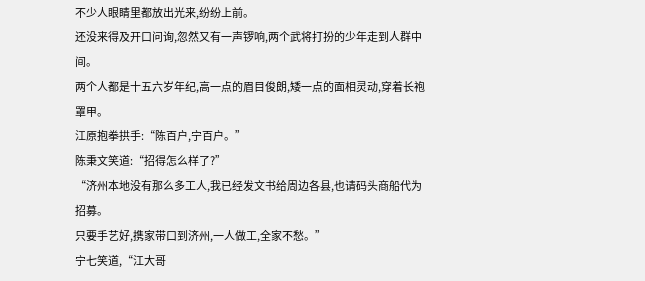不少人眼睛里都放出光来,纷纷上前。
还没来得及开口问询,忽然又有一声锣响,两个武将打扮的少年走到人群中间。
两个人都是十五六岁年纪,高一点的眉目俊朗,矮一点的面相灵动,穿着长袍罩甲。
江原抱拳拱手:“陈百户,宁百户。”
陈秉文笑道:“招得怎么样了?”
“济州本地没有那么多工人,我已经发文书给周边各县,也请码头商船代为招募。
只要手艺好,携家带口到济州,一人做工,全家不愁。”
宁七笑道,“江大哥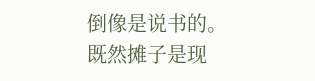倒像是说书的。
既然摊子是现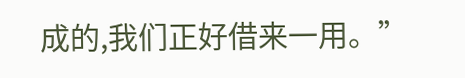成的,我们正好借来一用。”